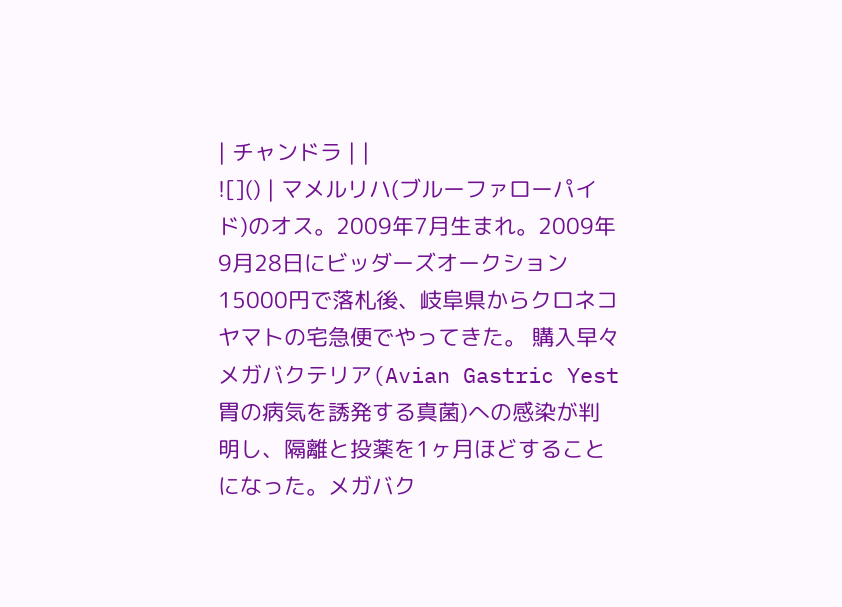| チャンドラ | |
![]() | マメルリハ(ブルーファローパイド)のオス。2009年7月生まれ。2009年9月28日にビッダーズオークション15000円で落札後、岐阜県からクロネコヤマトの宅急便でやってきた。 購入早々メガバクテリア(Avian Gastric Yest 胃の病気を誘発する真菌)への感染が判明し、隔離と投薬を1ヶ月ほどすることになった。メガバク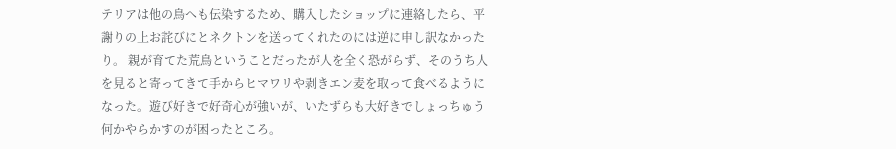テリアは他の鳥へも伝染するため、購入したショップに連絡したら、平謝りの上お詫びにとネクトンを送ってくれたのには逆に申し訳なかったり。 親が育てた荒鳥ということだったが人を全く恐がらず、そのうち人を見ると寄ってきて手からヒマワリや剥きエン麦を取って食べるようになった。遊び好きで好奇心が強いが、いたずらも大好きでしょっちゅう何かやらかすのが困ったところ。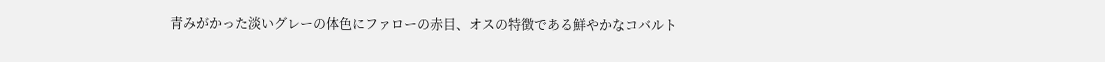青みがかった淡いグレーの体色にファローの赤目、オスの特徴である鮮やかなコバルト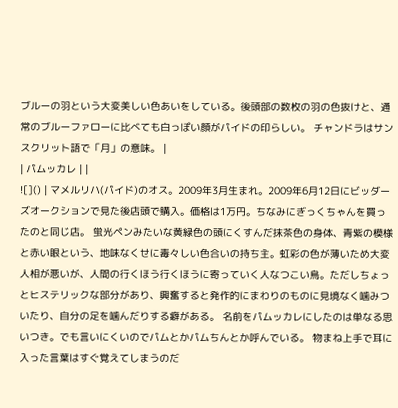ブルーの羽という大変美しい色あいをしている。後頭部の数枚の羽の色抜けと、通常のブルーファローに比べても白っぽい顔がパイドの印らしい。 チャンドラはサンスクリット語で「月」の意味。 |
| パムッカレ | |
![]() | マメルリハ(パイド)のオス。2009年3月生まれ。2009年6月12日にビッダーズオークションで見た後店頭で購入。価格は1万円。ちなみにぎっくちゃんを買ったのと同じ店。 蛍光ペンみたいな黄緑色の頭にくすんだ抹茶色の身体、青紫の模様と赤い眼という、地味なくせに毒々しい色合いの持ち主。虹彩の色が薄いため大変人相が悪いが、人間の行くほう行くほうに寄っていく人なつこい鳥。ただしちょっとヒステリックな部分があり、興奮すると発作的にまわりのものに見境なく噛みついたり、自分の足を噛んだりする癖がある。 名前をパムッカレにしたのは単なる思いつき。でも言いにくいのでパムとかパムちんとか呼んでいる。 物まね上手で耳に入った言葉はすぐ覚えてしまうのだ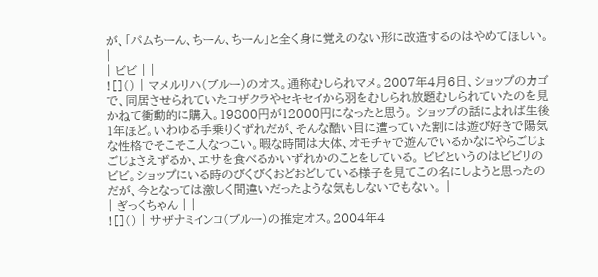が、「パムちーん、ちーん、ちーん」と全く身に覚えのない形に改造するのはやめてほしい。 |
| ビビ | |
![]() | マメルリハ(ブルー)のオス。通称むしられマメ。2007年4月6日、ショップのカゴで、同居させられていたコザクラやセキセイから羽をむしられ放題むしられていたのを見かねて衝動的に購入。19800円が12000円になったと思う。 ショップの話によれば生後1年ほど。いわゆる手乗りくずれだが、そんな酷い目に遭っていた割には遊び好きで陽気な性格でそこそこ人なつこい。暇な時間は大体、オモチャで遊んでいるかなにやらごじょごじょさえずるか、エサを食べるかいずれかのことをしている。 ビビというのはビビリのビビ。ショップにいる時のびくびくおどおどしている様子を見てこの名にしようと思ったのだが、今となっては激しく間違いだったような気もしないでもない。 |
| ぎっくちゃん | |
![]() | サザナミインコ(ブルー)の推定オス。2004年4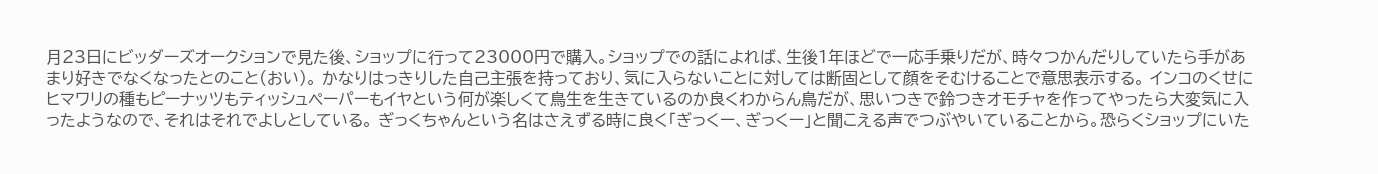月23日にビッダーズオークションで見た後、ショップに行って23000円で購入。ショップでの話によれば、生後1年ほどで一応手乗りだが、時々つかんだりしていたら手があまり好きでなくなったとのこと(おい)。 かなりはっきりした自己主張を持っており、気に入らないことに対しては断固として顔をそむけることで意思表示する。 インコのくせにヒマワリの種もピーナッツもティッシュペーパーもイヤという何が楽しくて鳥生を生きているのか良くわからん鳥だが、思いつきで鈴つきオモチャを作ってやったら大変気に入ったようなので、それはそれでよしとしている。 ぎっくちゃんという名はさえずる時に良く「ぎっくー、ぎっくー」と聞こえる声でつぶやいていることから。恐らくショップにいた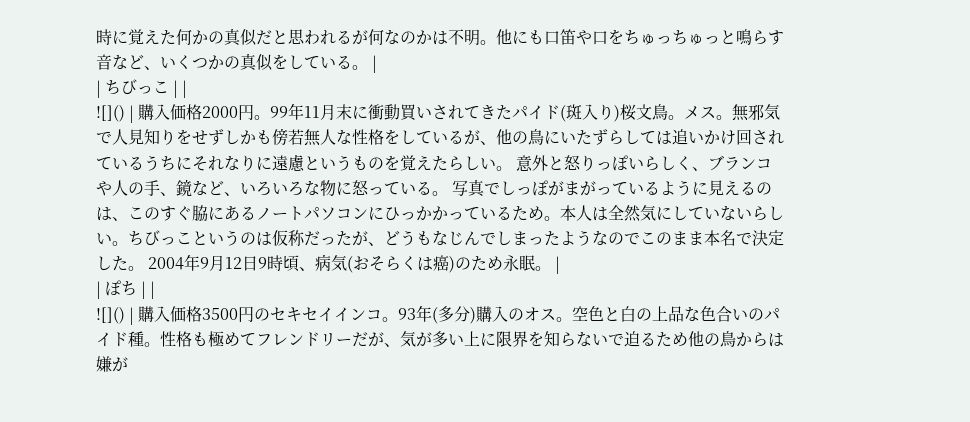時に覚えた何かの真似だと思われるが何なのかは不明。他にも口笛や口をちゅっちゅっと鳴らす音など、いくつかの真似をしている。 |
| ちびっこ | |
![]() | 購入価格2000円。99年11月末に衝動買いされてきたパイド(斑入り)桜文鳥。メス。無邪気で人見知りをせずしかも傍若無人な性格をしているが、他の鳥にいたずらしては追いかけ回されているうちにそれなりに遠慮というものを覚えたらしい。 意外と怒りっぽいらしく、ブランコや人の手、鏡など、いろいろな物に怒っている。 写真でしっぽがまがっているように見えるのは、このすぐ脇にあるノートパソコンにひっかかっているため。本人は全然気にしていないらしい。ちびっこというのは仮称だったが、どうもなじんでしまったようなのでこのまま本名で決定した。 2004年9月12日9時頃、病気(おそらくは癌)のため永眠。 |
| ぽち | |
![]() | 購入価格3500円のセキセイインコ。93年(多分)購入のオス。空色と白の上品な色合いのパイド種。性格も極めてフレンドリーだが、気が多い上に限界を知らないで迫るため他の鳥からは嫌が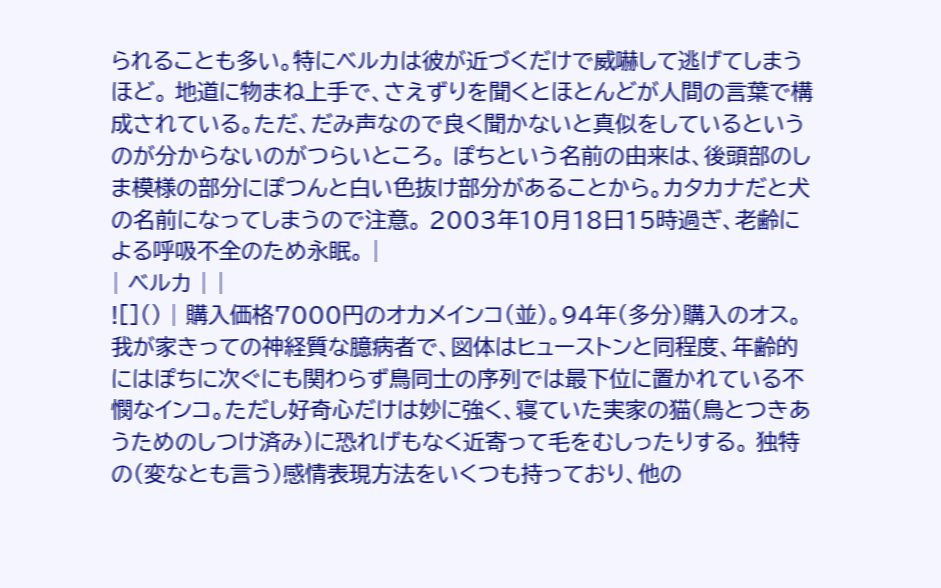られることも多い。特にベルカは彼が近づくだけで威嚇して逃げてしまうほど。 地道に物まね上手で、さえずりを聞くとほとんどが人間の言葉で構成されている。ただ、だみ声なので良く聞かないと真似をしているというのが分からないのがつらいところ。 ぽちという名前の由来は、後頭部のしま模様の部分にぽつんと白い色抜け部分があることから。カタカナだと犬の名前になってしまうので注意。 2003年10月18日15時過ぎ、老齢による呼吸不全のため永眠。 |
| ベルカ | |
![]() | 購入価格7000円のオカメインコ(並)。94年(多分)購入のオス。我が家きっての神経質な臆病者で、図体はヒューストンと同程度、年齢的にはぽちに次ぐにも関わらず鳥同士の序列では最下位に置かれている不憫なインコ。ただし好奇心だけは妙に強く、寝ていた実家の猫(鳥とつきあうためのしつけ済み)に恐れげもなく近寄って毛をむしったりする。 独特の(変なとも言う)感情表現方法をいくつも持っており、他の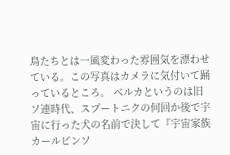鳥たちとは一風変わった雰囲気を漂わせている。この写真はカメラに気付いて踊っているところ。 ベルカというのは旧ソ連時代、スプートニクの何回か後で宇宙に行った犬の名前で決して『宇宙家族カールビンソ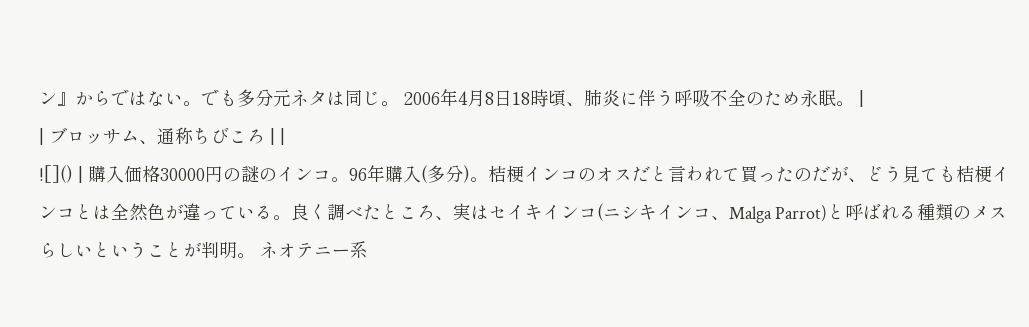ン』からではない。でも多分元ネタは同じ。 2006年4月8日18時頃、肺炎に伴う呼吸不全のため永眠。 |
| ブロッサム、通称ちびころ | |
![]() | 購入価格30000円の謎のインコ。96年購入(多分)。桔梗インコのオスだと言われて買ったのだが、どう見ても桔梗インコとは全然色が違っている。良く調べたところ、実はセイキインコ(ニシキインコ、Malga Parrot)と呼ばれる種類のメスらしいということが判明。 ネオテニー系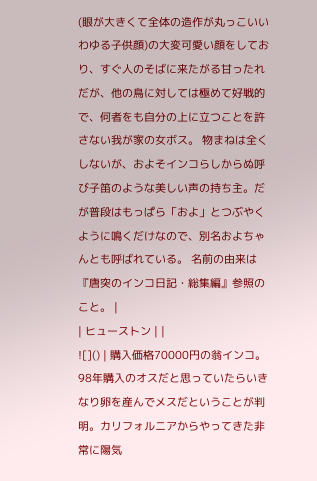(眼が大きくて全体の造作が丸っこいいわゆる子供顔)の大変可愛い顔をしており、すぐ人のそばに来たがる甘ったれだが、他の鳥に対しては極めて好戦的で、何者をも自分の上に立つことを許さない我が家の女ボス。 物まねは全くしないが、およそインコらしからぬ呼び子笛のような美しい声の持ち主。だが普段はもっぱら「およ」とつぶやくように鳴くだけなので、別名およちゃんとも呼ばれている。 名前の由来は『唐突のインコ日記・総集編』参照のこと。 |
| ヒューストン | |
![]() | 購入価格70000円の翁インコ。98年購入のオスだと思っていたらいきなり卵を産んでメスだということが判明。カリフォルニアからやってきた非常に陽気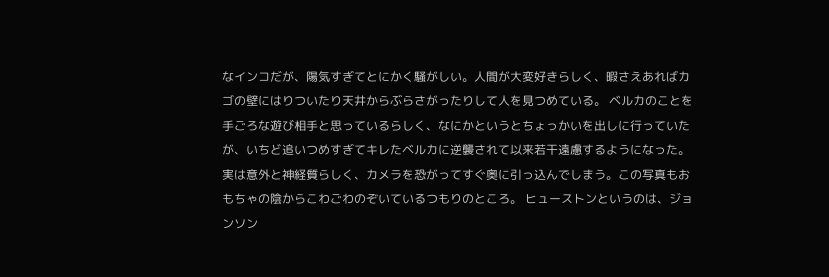なインコだが、陽気すぎてとにかく騒がしい。人間が大変好きらしく、暇さえあればカゴの壁にはりついたり天井からぶらさがったりして人を見つめている。 ベルカのことを手ごろな遊び相手と思っているらしく、なにかというとちょっかいを出しに行っていたが、いちど追いつめすぎてキレたベルカに逆襲されて以来若干遠慮するようになった。実は意外と神経質らしく、カメラを恐がってすぐ奥に引っ込んでしまう。この写真もおもちゃの陰からこわごわのぞいているつもりのところ。 ヒューストンというのは、ジョンソン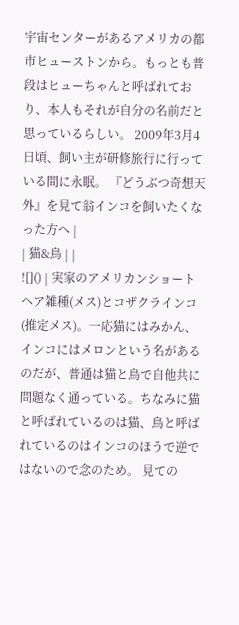宇宙センターがあるアメリカの都市ヒューストンから。もっとも普段はヒューちゃんと呼ばれており、本人もそれが自分の名前だと思っているらしい。 2009年3月4日頃、飼い主が研修旅行に行っている間に永眠。 『どうぶつ奇想天外』を見て翁インコを飼いたくなった方へ |
| 猫&鳥 | |
![]() | 実家のアメリカンショートヘア雑種(メス)とコザクラインコ(推定メス)。一応猫にはみかん、インコにはメロンという名があるのだが、普通は猫と鳥で自他共に問題なく通っている。ちなみに猫と呼ばれているのは猫、鳥と呼ばれているのはインコのほうで逆ではないので念のため。 見ての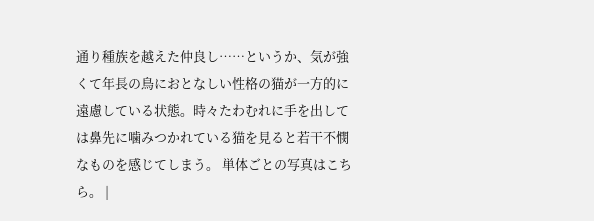通り種族を越えた仲良し……というか、気が強くて年長の鳥におとなしい性格の猫が一方的に遠慮している状態。時々たわむれに手を出しては鼻先に噛みつかれている猫を見ると若干不憫なものを感じてしまう。 単体ごとの写真はこちら。 |